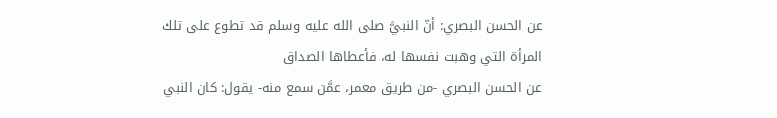عن الحسن البصري: أنّ النبيَّ صلى الله عليه وسلم قد تطوع على تلك المرأة التي وهبت نفسها له، فأعطاها الصداق
عن الحسن البصري -من طريق معمر، عمَّن سمع منه- يقول: كان النبي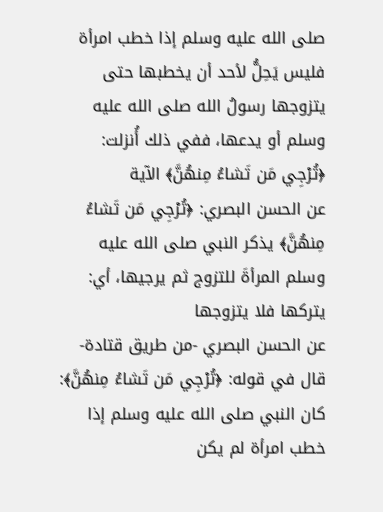صلى الله عليه وسلم إذا خطب امرأة فليس يَحِلُّ لأحد أن يخطبها حتى يتزوجها رسولُ الله صلى الله عليه وسلم أو يدعها، ففي ذلك أُنزلت: ﴿تُرْجِي مَن تَشاءُ مِنهُنَّ﴾ الآية
عن الحسن البصري: ﴿تُرْجِي مَن تَشاءُ مِنهُنَّ﴾ يذكر النبي صلى الله عليه وسلم المرأةَ للتزوج ثم يرجيها، أي: يتركها فلا يتزوجها
عن الحسن البصري -من طريق قتادة- قال في قوله: ﴿تُرْجِي مَن تَشاءُ مِنهُنَّ﴾: كان النبي صلى الله عليه وسلم إذا خطب امرأة لم يكن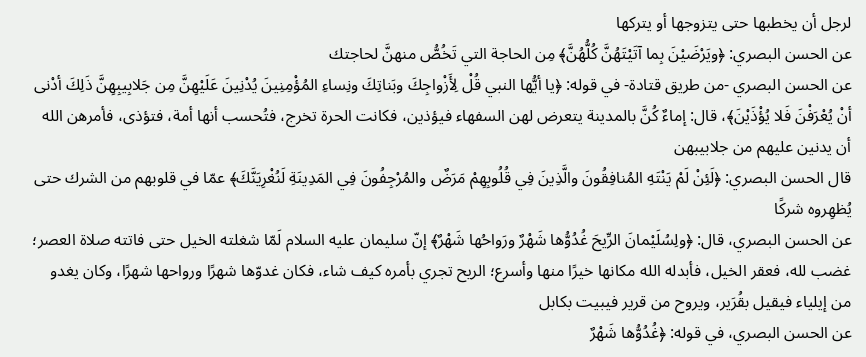لرجل أن يخطبها حتى يتزوجها أو يتركها
عن الحسن البصري: ﴿ويَرْضَيْنَ بِما آتَيْتَهُنَّ كُلُّهُنَّ﴾ مِن الحاجة التي تَخُصُّ منهنَّ لحاجتك
عن الحسن البصري -من طريق قتادة- في قوله: ﴿يا أيُّها النبي قُلْ لِأَزْواجِكَ وبَناتِكَ ونِساءِ المُؤْمِنِينَ يُدْنِينَ عَلَيْهِنَّ مِن جَلابِيبِهِنَّ ذَلِكَ أدْنى أنْ يُعْرَفْنَ فَلا يُؤْذَيْنَ﴾، قال: إماءٌ كُنَّ بالمدينة يتعرض لهن السفهاء فيؤذين، فكانت الحرة تخرج، فتُحسب أنها أمة، فتؤذى، فأمرهن الله أن يدنين عليهم من جلابيبهن
قال الحسن البصري: ﴿لَئِنْ لَمْ يَنْتَهِ المُنافِقُونَ والَّذِينَ فِي قُلُوبِهِمْ مَرَضٌ والمُرْجِفُونَ فِي المَدِينَةِ لَنُغْرِيَنَّكَ﴾ عمّا في قلوبهم من الشرك حتى يُظهِروه شركًا
عن الحسن البصري، قال: ﴿ولِسُلَيْمانَ الرِّيحَ غُدُوُّها شَهْرٌ ورَواحُها شَهْرٌ﴾ إنّ سليمان عليه السلام لَمّا شغلته الخيل حتى فاتته صلاة العصر؛ غضب لله، فعقر الخيل، فأبدله الله مكانها خيرًا منها وأسرع؛ الريح تجري بأمره كيف شاء، فكان غدوّها شهرًا ورواحها شهرًا، وكان يغدو من إيلياء فيقيل بقُرَير، ويروح من قرير فيبيت بكابل
عن الحسن البصري، في قوله: ﴿غُدُوُّها شَهْرٌ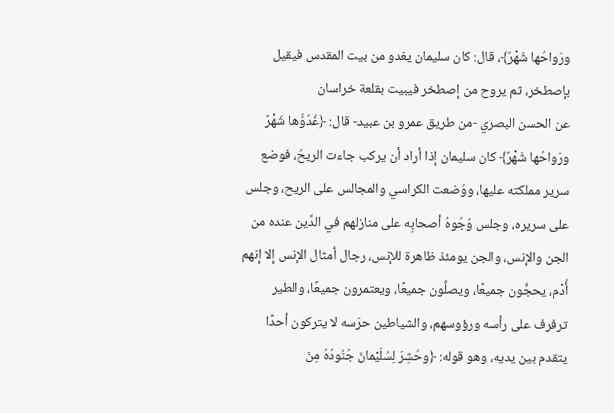ورَواحُها شَهْرٌ﴾، قال: كان سليمان يغدو من بيت المقدس فيقيل بإصطخر، ثم يروح من إصطخر فيبيت بقلعة خراسان
عن الحسن البصري -من طريق عمرو بن عبيد- قال: ﴿غُدُوُّها شَهْرٌ ورَواحُها شَهْرٌ﴾ كان سليمان إذا أراد أن يركب جاءت الريحُ، فوضع سرير مملكته عليها، ووُضعت الكراسي والمجالس على الريح، وجلس على سريره، وجلس وُجُوهُ أصحابِه على منازلهم في الدِّين عنده من الجن والإنس، والجن يومئذ ظاهرة للإنس، رجال أمثال الإنس إلا إنهم أُدْم، يحجُّون جميعًا، ويصلُّون جميعًا، ويعتمرون جميعًا، والطير ترفرف على رأسه ورؤوسهم، والشياطين حرَسه لا يتركون أحدًا يتقدم بين يديه، وهو قوله: ﴿وحُشِرَ لِسُلَيْمانَ جُنُودُهُ مِنَ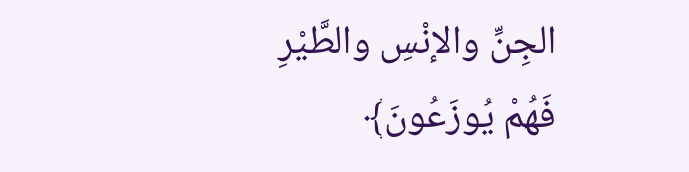الجِنِّ والإنْسِ والطَّيْرِ فَهُمْ يُوزَعُونَ﴾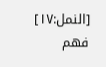[النمل:١٧] فهم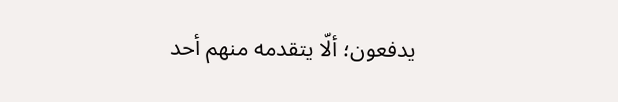يدفعون؛ ألّا يتقدمه منهم أحد